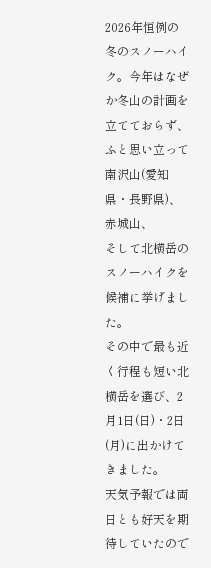2026年恒例の冬のスノーハイク。今年はなぜか冬山の計画を立てておらず、ふと思い立って南沢山(愛知県・長野県)、赤城山、
そして北横岳のスノーハイクを候補に挙げました。
その中で最も近く行程も短い北横岳を選び、2月1日(日)・2日(月)に出かけてきました。
天気予報では両日とも好天を期待していたので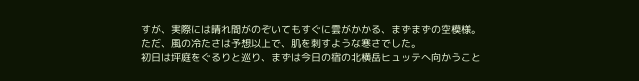すが、実際には晴れ間がのぞいてもすぐに雲がかかる、まずまずの空模様。
ただ、風の冷たさは予想以上で、肌を刺すような寒さでした。
初日は坪庭をぐるりと巡り、まずは今日の宿の北横岳ヒュッテへ向かうこと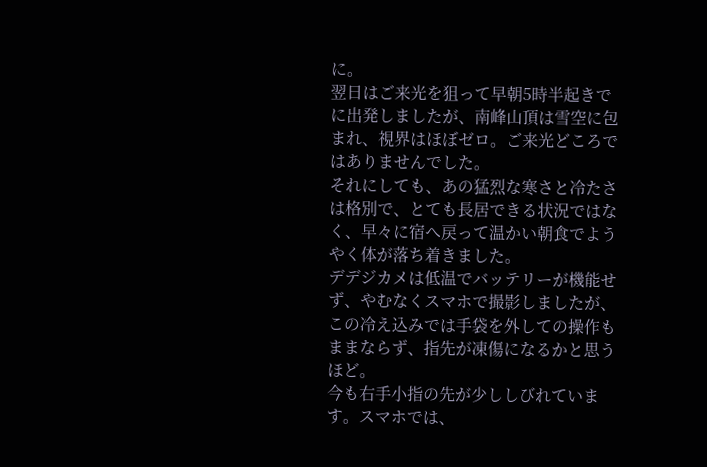に。
翌日はご来光を狙って早朝5時半起きでに出発しましたが、南峰山頂は雪空に包まれ、視界はほぼゼロ。ご来光どころではありませんでした。
それにしても、あの猛烈な寒さと冷たさは格別で、とても長居できる状況ではなく、早々に宿へ戻って温かい朝食でようやく体が落ち着きました。
デデジカメは低温でバッテリーが機能せず、やむなくスマホで撮影しましたが、この冷え込みでは手袋を外しての操作もままならず、指先が凍傷になるかと思うほど。
今も右手小指の先が少ししびれています。スマホでは、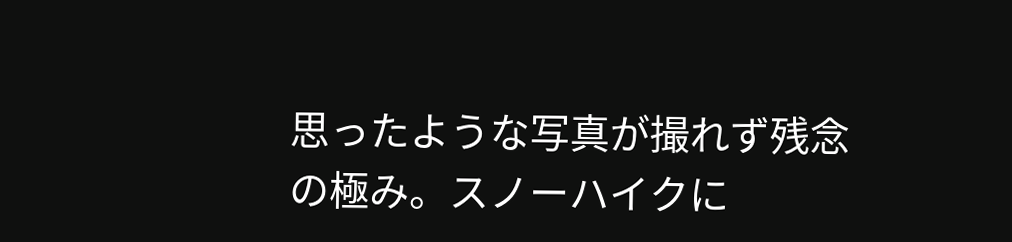思ったような写真が撮れず残念の極み。スノーハイクに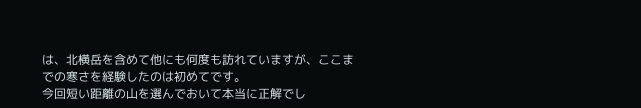は、北横岳を含めて他にも何度も訪れていますが、ここまでの寒さを経験したのは初めてです。
今回短い距離の山を選んでおいて本当に正解でし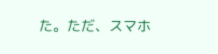た。ただ、スマホ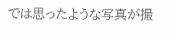では思ったような写真が撮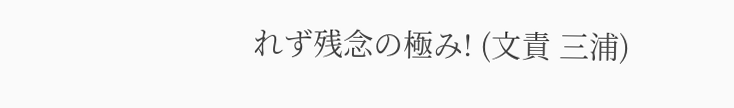れず残念の極み! (文責 三浦)